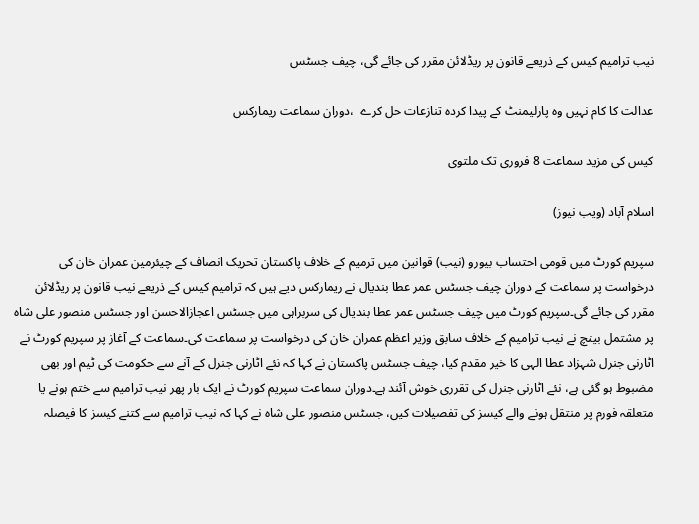نیب ترامیم کیس کے ذریعے قانون پر ریڈلائن مقرر کی جائے گی، چیف جسٹس

عدالت کا کام نہیں وہ پارلیمنٹ کے پیدا کردہ تنازعات حل کرے  ،دوران سماعت ریمارکس

کیس کی مزید سماعت 8 فروری تک ملتوی

اسلام آباد (ویب نیوز)

سپریم کورٹ میں قومی احتساب بیورو (نیب) قوانین میں ترمیم کے خلاف پاکستان تحریک انصاف کے چیئرمین عمران خان کی درخواست پر سماعت کے دوران چیف جسٹس عمر عطا بندیال نے ریمارکس دیے ہیں کہ ترامیم کیس کے ذریعے نیب قانون پر ریڈلائن مقرر کی جائے گی۔سپریم کورٹ میں چیف جسٹس عمر عطا بندیال کی سربراہی میں جسٹس اعجازالاحسن اور جسٹس منصور علی شاہ پر مشتمل بینچ نے نیب ترامیم کے خلاف سابق وزیر اعظم عمران خان کی درخواست پر سماعت کی۔سماعت کے آغاز پر سپریم کورٹ نے اٹارنی جنرل شہزاد عطا الہی کا خیر مقدم کیا، چیف جسٹس پاکستان نے کہا کہ نئے اٹارنی جنرل کے آنے سے حکومت کی ٹیم اور بھی مضبوط ہو گئی ہے، نئے اٹارنی جنرل کی تقرری خوش آئند ہے۔دوران سماعت سپریم کورٹ نے ایک بار پھر نیب ترامیم سے ختم ہونے یا متعلقہ فورم پر منتقل ہونے والے کیسز کی تفصیلات کیں، جسٹس منصور علی شاہ نے کہا کہ نیب ترامیم سے کتنے کیسز کا فیصلہ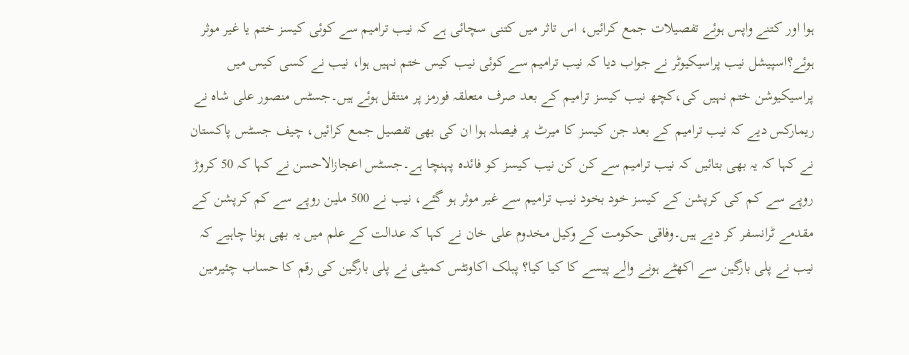ہوا اور کتنے واپس ہوئے تفصیلات جمع کرائیں، اس تاثر میں کتنی سچائی ہے کہ نیب ترامیم سے کوئی کیسز ختم یا غیر موثر ہوئے؟اسپیشل نیب پراسیکیوٹر نے جواب دیا کہ نیب ترامیم سے کوئی نیب کیس ختم نہیں ہوا، نیب نے کسی کیس میں پراسیکیوشن ختم نہیں کی،کچھ نیب کیسز ترامیم کے بعد صرف متعلقہ فورمز پر منتقل ہوئے ہیں۔جسٹس منصور علی شاہ نے ریمارکس دیے کہ نیب ترامیم کے بعد جن کیسز کا میرٹ پر فیصلہ ہوا ان کی بھی تفصیل جمع کرائیں، چیف جسٹس پاکستان نے کہا کہ یہ بھی بتائیں کہ نیب ترامیم سے کن کن نیب کیسز کو فائدہ پہنچا ہے۔جسٹس اعجازالاحسن نے کہا کہ 50 کروڑ روپے سے کم کی کرپشن کے کیسز خود بخود نیب ترامیم سے غیر موثر ہو گئے، نیب نے 500 ملین روپے سے کم کرپشن کے مقدمے ٹرانسفر کر دیے ہیں۔وفاقی حکومت کے وکیل مخدوم علی خان نے کہا کہ عدالت کے علم میں یہ بھی ہونا چاہیے کہ نیب نے پلی بارگین سے اکھٹے ہونے والے پیسے کا کیا کیا؟ پبلک اکاونٹس کمیٹی نے پلی بارگین کی رقم کا حساب چئیرمین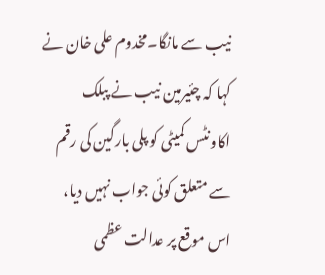نیب سے مانگا۔مخدوم علی خان نے کہا کہ چئیرمین نیب نے پبلک اکاونٹس کمیٹی کو پلی بارگین کی رقم سے متعلق کوئی جواب نہیں دیا، اس موقع پر عدالت عظمی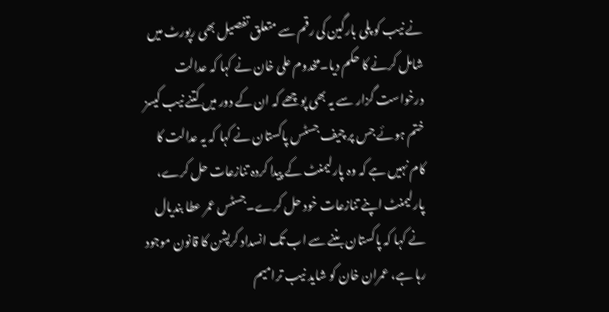نے نیب کو پلی بارگین کی رقم سے متعلق تفصیل بھی رپورٹ میں شامل کرنے کا حکم دیا۔مخدوم علی خان نے کہا کہ عدالت درخواست گزار سے یہ بھی پوچھے کہ ان کے دور میں کتنے نیب کیسز ختم ہوئے جس پر چیف جسٹس پاکستان نے کہا کہ یہ عدالت کا کام نہیں ہے کہ وہ پارلیمنٹ کے پیدا کردہ تنازعات حل کرے، پارلیمنٹ اپنے تنازعات خود حل کرے۔جسٹس عمر عطا بندیال نے کہا کہ پاکستان بننے سے اب تک انسداد کرپشن کا قانون موجود رہا ہے، عمران خان کو شاید نیب ترامیم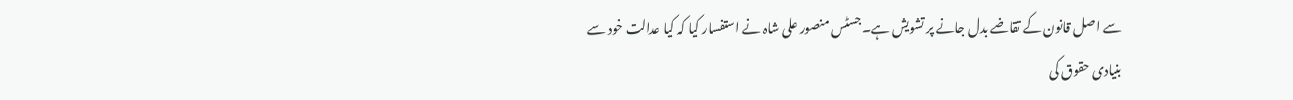سے اصل قانون کے تقاضے بدل جانے پر تشویش ہے۔جسٹس منصور علی شاہ نے استفسار کیا کہ کیا عدالت خود سے بنیادی حقوق کی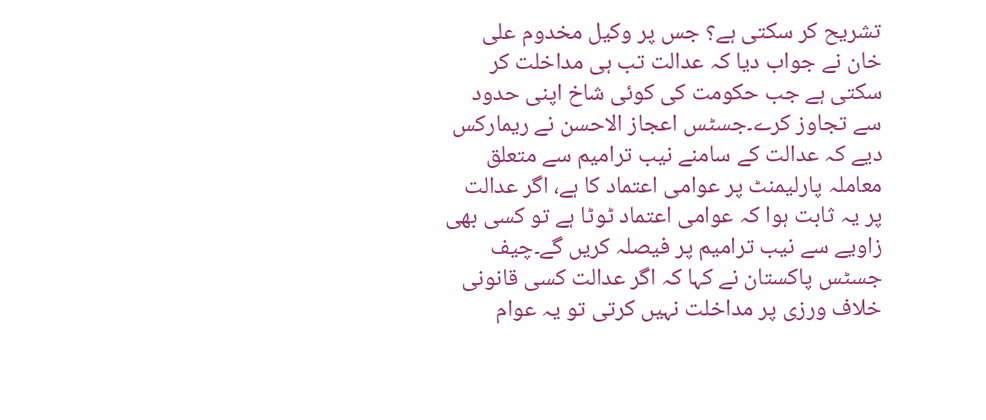تشریح کر سکتی ہے؟ جس پر وکیل مخدوم علی خان نے جواب دیا کہ عدالت تب ہی مداخلت کر سکتی ہے جب حکومت کی کوئی شاخ اپنی حدود سے تجاوز کرے۔جسٹس اعجاز الاحسن نے ریمارکس دیے کہ عدالت کے سامنے نیب ترامیم سے متعلق معاملہ پارلیمنٹ پر عوامی اعتماد کا ہے، اگر عدالت پر یہ ثابت ہوا کہ عوامی اعتماد ٹوٹا ہے تو کسی بھی زاویے سے نیب ترامیم پر فیصلہ کریں گے۔چیف جسٹس پاکستان نے کہا کہ اگر عدالت کسی قانونی خلاف ورزی پر مداخلت نہیں کرتی تو یہ عوام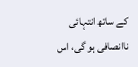کے ساتھ انتہائی ناانصافی ہو گی، اس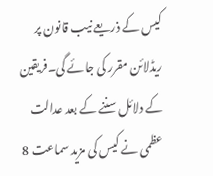کیس کے ذریعے نیب قانون پر ریڈلائن مقرر کی جائے گی۔فریقین کے دلائل سننے کے بعد عدالت عظمی نے کیس کی مزید سماعت 8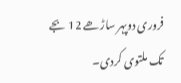فروری دوپہر ساڑھے 12 بجے تک ملتوی کردی۔